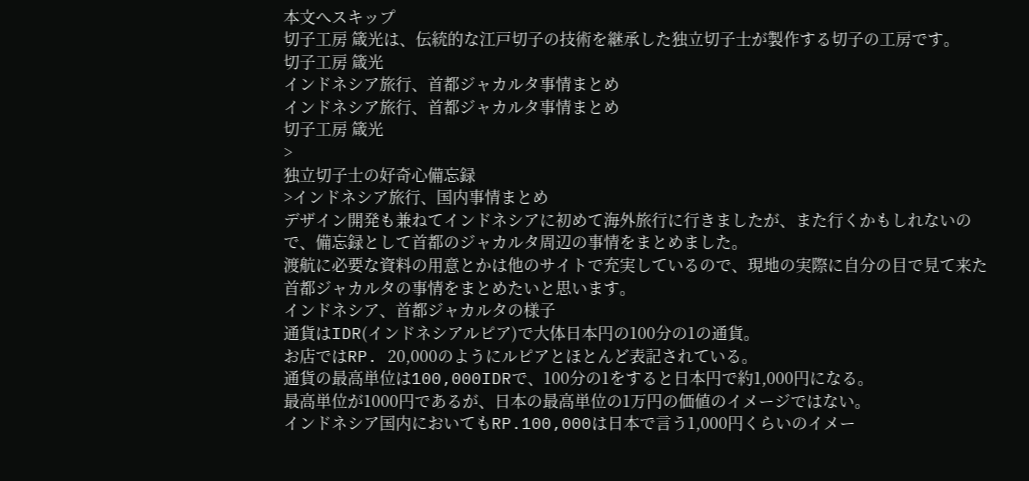本文へスキップ
切子工房 箴光は、伝統的な江戸切子の技術を継承した独立切子士が製作する切子の工房です。
切子工房 箴光
インドネシア旅行、首都ジャカルタ事情まとめ
インドネシア旅行、首都ジャカルタ事情まとめ
切子工房 箴光
>
独立切子士の好奇心備忘録
>インドネシア旅行、国内事情まとめ
デザイン開発も兼ねてインドネシアに初めて海外旅行に行きましたが、また行くかもしれないので、備忘録として首都のジャカルタ周辺の事情をまとめました。
渡航に必要な資料の用意とかは他のサイトで充実しているので、現地の実際に自分の目で見て来た首都ジャカルタの事情をまとめたいと思います。
インドネシア、首都ジャカルタの様子
通貨はIDR(インドネシアルピア)で大体日本円の100分の1の通貨。
お店ではRP. 20,000のようにルピアとほとんど表記されている。
通貨の最高単位は100,000IDRで、100分の1をすると日本円で約1,000円になる。
最高単位が1000円であるが、日本の最高単位の1万円の価値のイメージではない。
インドネシア国内においてもRP.100,000は日本で言う1,000円くらいのイメー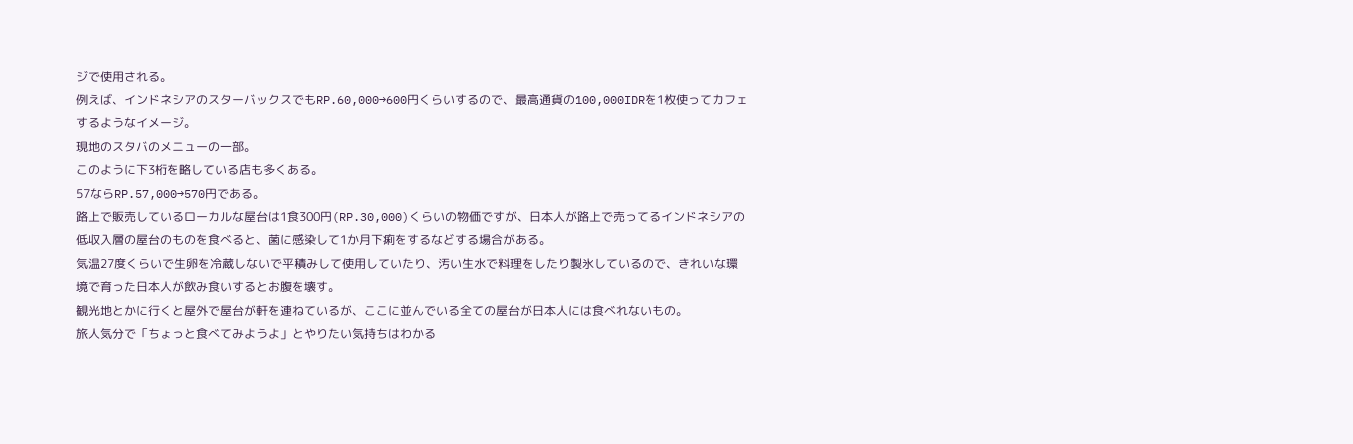ジで使用される。
例えば、インドネシアのスターバックスでもRP.60,000→600円くらいするので、最高通貨の100,000IDRを1枚使ってカフェするようなイメージ。
現地のスタバのメニューの一部。
このように下3桁を略している店も多くある。
57ならRP.57,000→570円である。
路上で販売しているローカルな屋台は1食300円(RP.30,000)くらいの物価ですが、日本人が路上で売ってるインドネシアの低収入層の屋台のものを食べると、菌に感染して1か月下痢をするなどする場合がある。
気温27度くらいで生卵を冷蔵しないで平積みして使用していたり、汚い生水で料理をしたり製氷しているので、きれいな環境で育った日本人が飲み食いするとお腹を壊す。
観光地とかに行くと屋外で屋台が軒を連ねているが、ここに並んでいる全ての屋台が日本人には食べれないもの。
旅人気分で「ちょっと食べてみようよ」とやりたい気持ちはわかる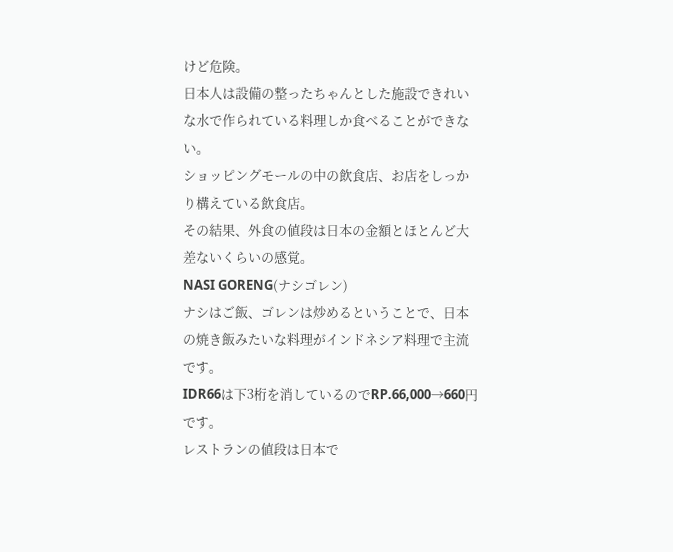けど危険。
日本人は設備の整ったちゃんとした施設できれいな水で作られている料理しか食べることができない。
ショッピングモールの中の飲食店、お店をしっかり構えている飲食店。
その結果、外食の値段は日本の金額とほとんど大差ないくらいの感覚。
NASI GORENG(ナシゴレン)
ナシはご飯、ゴレンは炒めるということで、日本の焼き飯みたいな料理がインドネシア料理で主流です。
IDR66は下3桁を消しているのでRP.66,000→660円です。
レストランの値段は日本で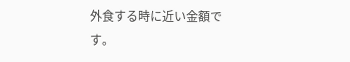外食する時に近い金額です。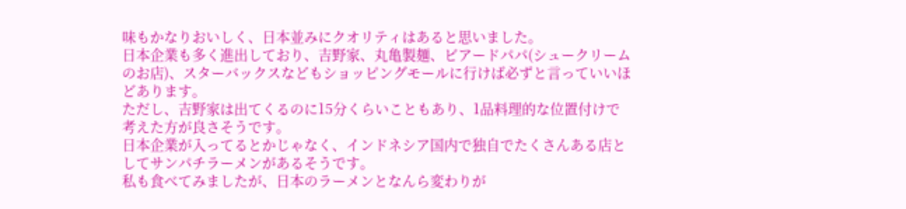味もかなりおいしく、日本並みにクオリティはあると思いました。
日本企業も多く進出しており、吉野家、丸亀製麺、ビアードパパ(シュークリームのお店)、スターバックスなどもショッピングモールに行けば必ずと言っていいほどあります。
ただし、吉野家は出てくるのに15分くらいこともあり、1品料理的な位置付けで考えた方が良さそうです。
日本企業が入ってるとかじゃなく、インドネシア国内で独自でたくさんある店としてサンパチラーメンがあるそうです。
私も食べてみましたが、日本のラーメンとなんら変わりが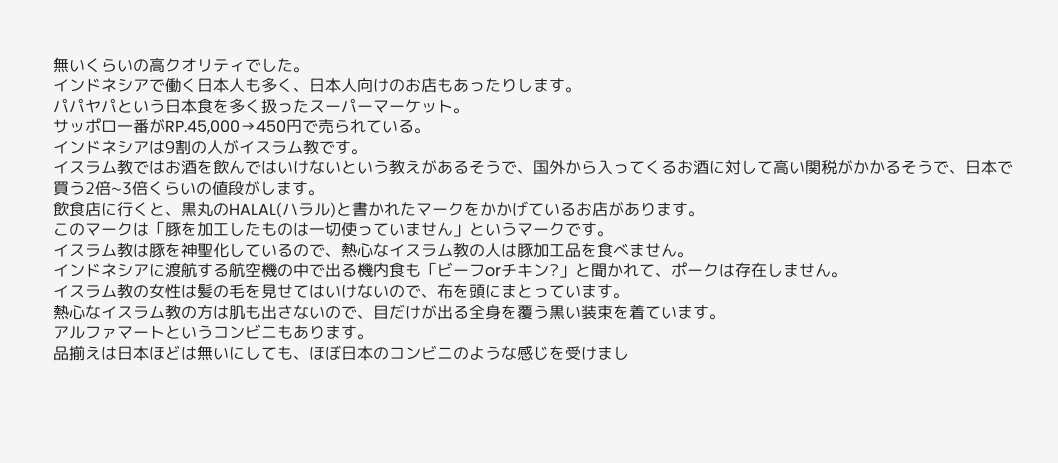無いくらいの高クオリティでした。
インドネシアで働く日本人も多く、日本人向けのお店もあったりします。
パパヤパという日本食を多く扱ったスーパーマーケット。
サッポロ一番がRP.45,000→450円で売られている。
インドネシアは9割の人がイスラム教です。
イスラム教ではお酒を飲んではいけないという教えがあるそうで、国外から入ってくるお酒に対して高い関税がかかるそうで、日本で買う2倍~3倍くらいの値段がします。
飲食店に行くと、黒丸のHALAL(ハラル)と書かれたマークをかかげているお店があります。
このマークは「豚を加工したものは一切使っていません」というマークです。
イスラム教は豚を神聖化しているので、熱心なイスラム教の人は豚加工品を食べません。
インドネシアに渡航する航空機の中で出る機内食も「ビーフorチキン?」と聞かれて、ポークは存在しません。
イスラム教の女性は髪の毛を見せてはいけないので、布を頭にまとっています。
熱心なイスラム教の方は肌も出さないので、目だけが出る全身を覆う黒い装束を着ています。
アルファマートというコンビニもあります。
品揃えは日本ほどは無いにしても、ほぼ日本のコンビニのような感じを受けまし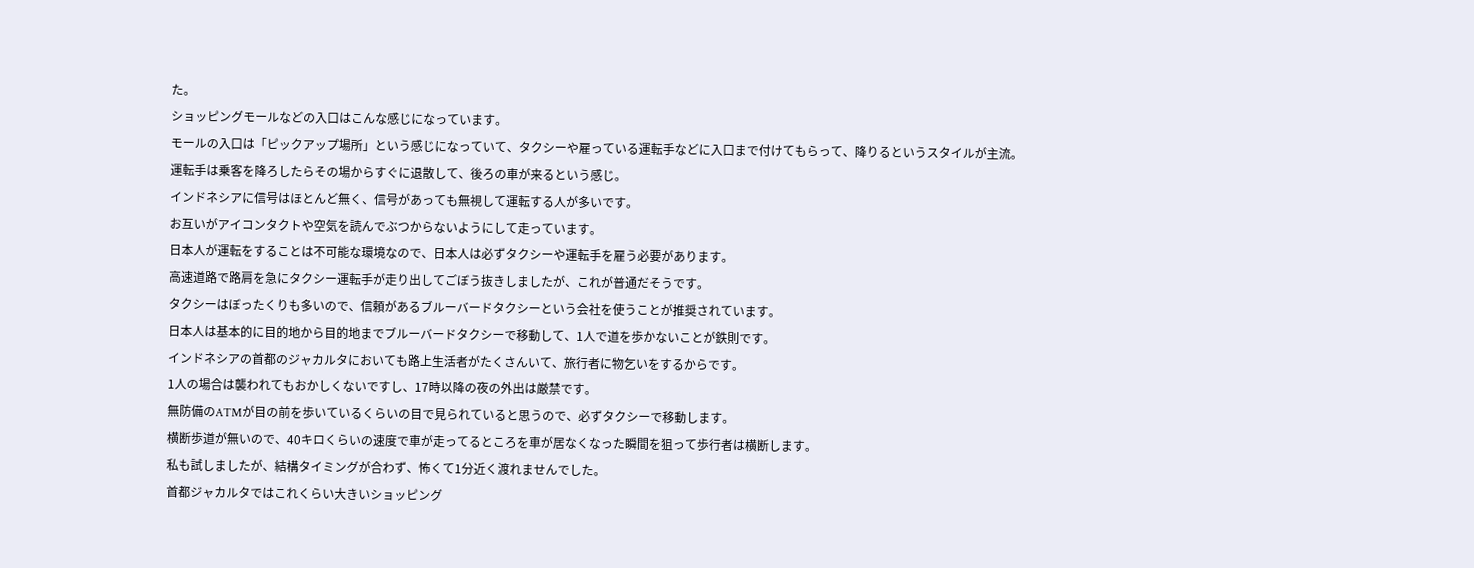た。
ショッピングモールなどの入口はこんな感じになっています。
モールの入口は「ピックアップ場所」という感じになっていて、タクシーや雇っている運転手などに入口まで付けてもらって、降りるというスタイルが主流。
運転手は乗客を降ろしたらその場からすぐに退散して、後ろの車が来るという感じ。
インドネシアに信号はほとんど無く、信号があっても無視して運転する人が多いです。
お互いがアイコンタクトや空気を読んでぶつからないようにして走っています。
日本人が運転をすることは不可能な環境なので、日本人は必ずタクシーや運転手を雇う必要があります。
高速道路で路肩を急にタクシー運転手が走り出してごぼう抜きしましたが、これが普通だそうです。
タクシーはぼったくりも多いので、信頼があるブルーバードタクシーという会社を使うことが推奨されています。
日本人は基本的に目的地から目的地までブルーバードタクシーで移動して、1人で道を歩かないことが鉄則です。
インドネシアの首都のジャカルタにおいても路上生活者がたくさんいて、旅行者に物乞いをするからです。
1人の場合は襲われてもおかしくないですし、17時以降の夜の外出は厳禁です。
無防備のATMが目の前を歩いているくらいの目で見られていると思うので、必ずタクシーで移動します。
横断歩道が無いので、40キロくらいの速度で車が走ってるところを車が居なくなった瞬間を狙って歩行者は横断します。
私も試しましたが、結構タイミングが合わず、怖くて1分近く渡れませんでした。
首都ジャカルタではこれくらい大きいショッピング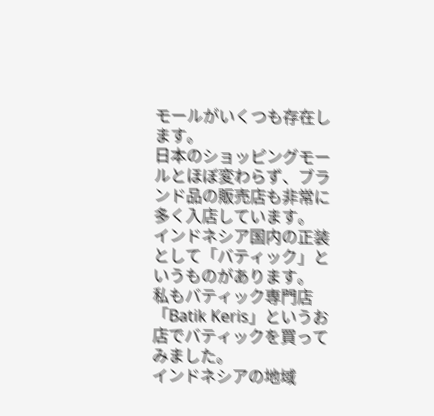モールがいくつも存在します。
日本のショッピングモールとほぼ変わらず、ブランド品の販売店も非常に多く入店しています。
インドネシア国内の正装として「バティック」というものがあります。
私もバティック専門店「Batik Keris」というお店でバティックを買ってみました。
インドネシアの地域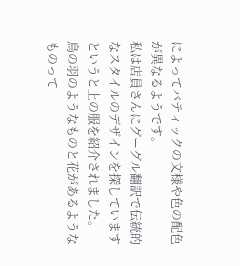によってバティックの文様や色の配色が異なるようです。
私は店員さんにグーグル翻訳で伝統的なスタイルのデザインを探していますというと上の服を紹介されました。
鳥の羽のようなものと花があるようなものって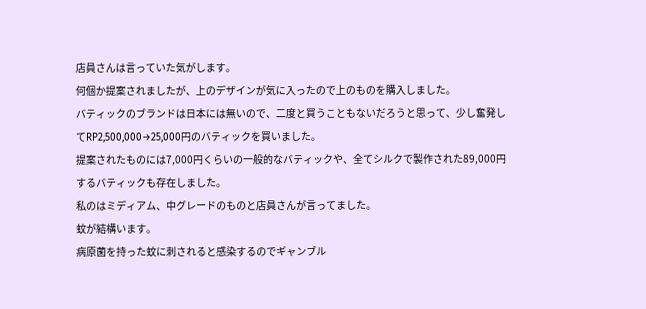店員さんは言っていた気がします。
何個か提案されましたが、上のデザインが気に入ったので上のものを購入しました。
バティックのブランドは日本には無いので、二度と買うこともないだろうと思って、少し奮発してRP2,500,000→25,000円のバティックを買いました。
提案されたものには7,000円くらいの一般的なバティックや、全てシルクで製作された89,000円するバティックも存在しました。
私のはミディアム、中グレードのものと店員さんが言ってました。
蚊が結構います。
病原菌を持った蚊に刺されると感染するのでギャンブル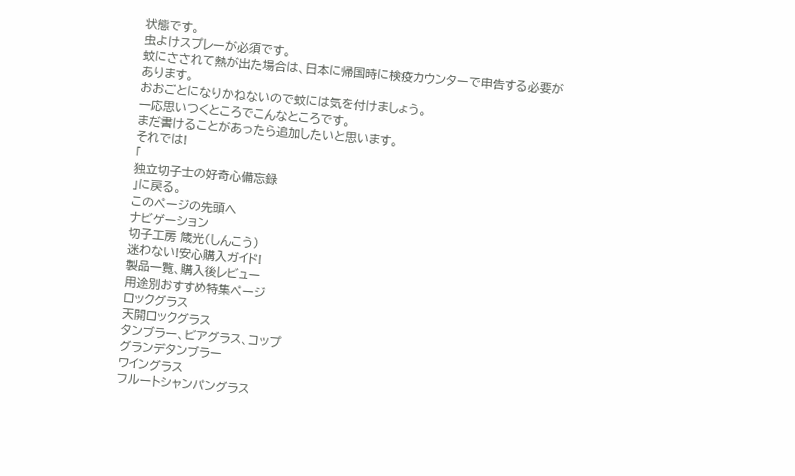状態です。
虫よけスプレーが必須です。
蚊にさされて熱が出た場合は、日本に帰国時に検疫カウンターで申告する必要があります。
おおごとになりかねないので蚊には気を付けましょう。
一応思いつくところでこんなところです。
まだ書けることがあったら追加したいと思います。
それでは!
「
独立切子士の好奇心備忘録
」に戻る。
このページの先頭へ
ナビゲーション
切子工房 箴光(しんこう)
迷わない!安心購入ガイド!
製品一覧、購入後レビュー
用途別おすすめ特集ページ
ロックグラス
天開ロックグラス
タンブラー、ビアグラス、コップ
グランデタンブラー
ワイングラス
フルートシャンパングラス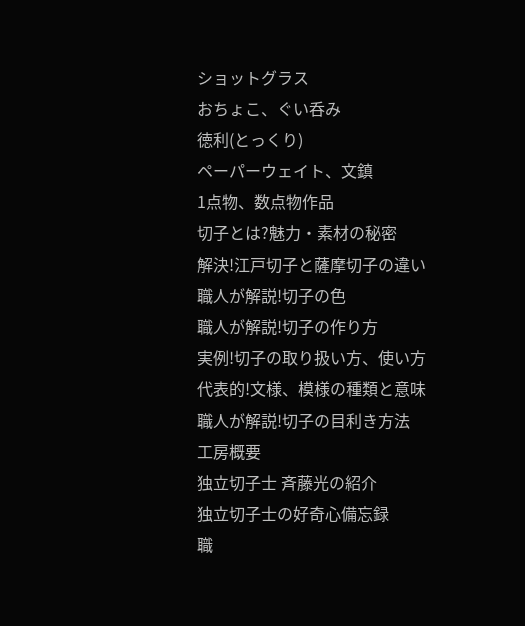ショットグラス
おちょこ、ぐい呑み
徳利(とっくり)
ペーパーウェイト、文鎮
1点物、数点物作品
切子とは?魅力・素材の秘密
解決!江戸切子と薩摩切子の違い
職人が解説!切子の色
職人が解説!切子の作り方
実例!切子の取り扱い方、使い方
代表的!文様、模様の種類と意味
職人が解説!切子の目利き方法
工房概要
独立切子士 斉藤光の紹介
独立切子士の好奇心備忘録
職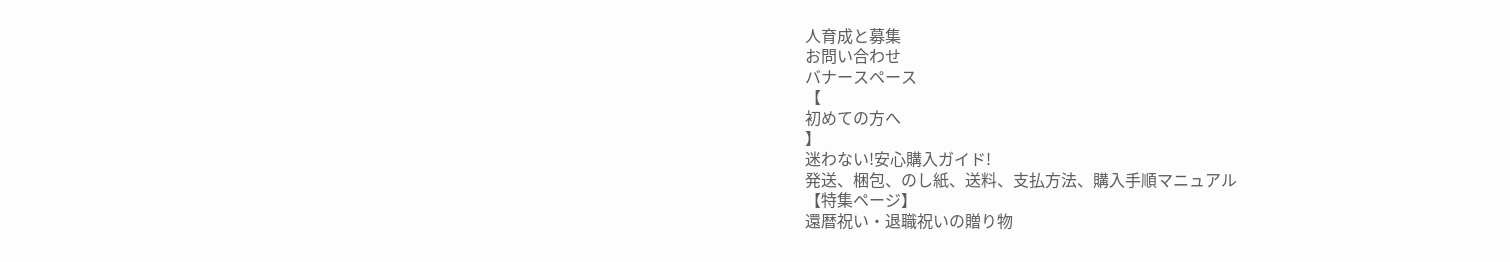人育成と募集
お問い合わせ
バナースペース
【
初めての方へ
】
迷わない!安心購入ガイド!
発送、梱包、のし紙、送料、支払方法、購入手順マニュアル
【特集ページ】
還暦祝い・退職祝いの贈り物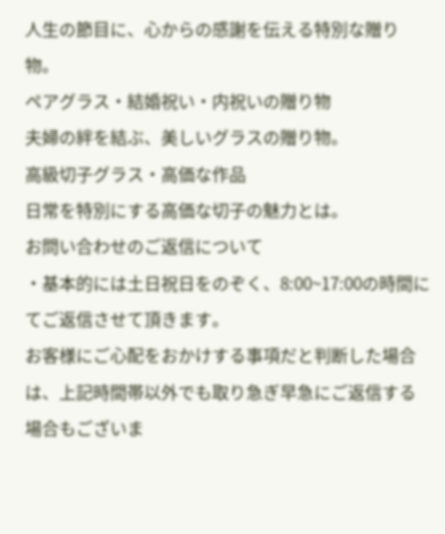人生の節目に、心からの感謝を伝える特別な贈り物。
ペアグラス・結婚祝い・内祝いの贈り物
夫婦の絆を結ぶ、美しいグラスの贈り物。
高級切子グラス・高価な作品
日常を特別にする高価な切子の魅力とは。
お問い合わせのご返信について
・基本的には土日祝日をのぞく、8:00~17:00の時間にてご返信させて頂きます。
お客様にご心配をおかけする事項だと判断した場合は、上記時間帯以外でも取り急ぎ早急にご返信する場合もございま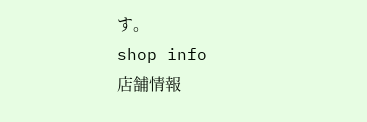す。
shop info
店舗情報